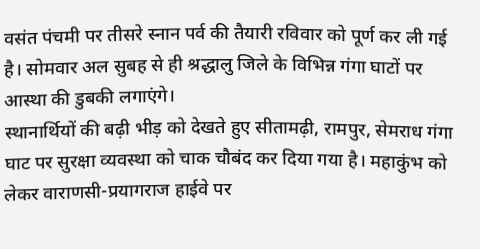वसंत पंचमी पर तीसरे स्नान पर्व की तैयारी रविवार को पूर्ण कर ली गई है। सोमवार अल सुबह से ही श्रद्धालु जिले के विभिन्न गंगा घाटों पर आस्था की डुबकी लगाएंगे।
स्थानार्थियों की बढ़ी भीड़ को देखते हुए सीतामढ़ी, रामपुर, सेमराध गंगा घाट पर सुरक्षा व्यवस्था को चाक चौबंद कर दिया गया है। महाकुंभ को लेकर वाराणसी-प्रयागराज हाईवे पर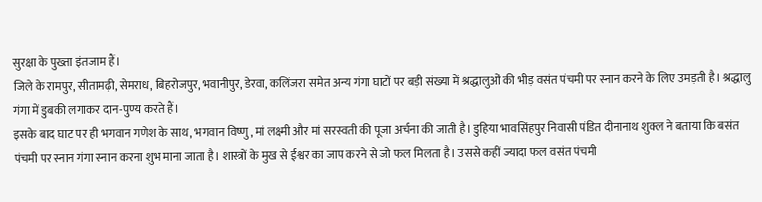सुरक्षा के पुख्ता इंतजाम हैं।
जिले के रामपुर, सीतामढ़ी, सेमराध, बिहरोजपुर, भवानीपुर, डेरवा, कलिंजरा समेत अन्य गंगा घाटों पर बड़ी संख्या में श्रद्धालुओं की भीड़ वसंत पंचमी पर स्नान करने के लिए उमड़ती है। श्रद्धालु गंगा में डुबकी लगाकर दान-पुण्य करते हैं।
इसके बाद घाट पर ही भगवान गणेश के साथ, भगवान विष्णु, मां लक्ष्मी और मां सरस्वती की पूजा अर्चना की जाती है। डुहिया भावसिंहपुर निवासी पंडित दीनानाथ शुक्ल ने बताया कि बसंत पंचमी पर स्नान गंगा स्नान करना शुभ माना जाता है। शास्त्रों के मुख से ईश्वर का जाप करने से जो फल मिलता है। उससे कहीं ज्यादा फल वसंत पंचमी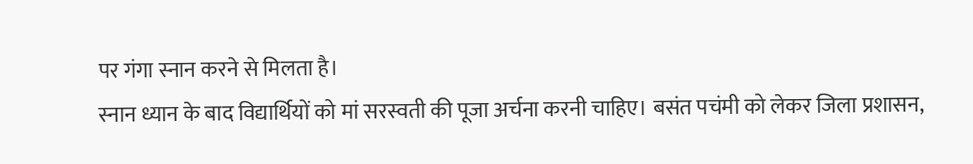पर गंगा स्नान करने से मिलता है।
स्नान ध्यान के बाद विद्यार्थियों को मां सरस्वती की पूजा अर्चना करनी चाहिए। बसंत पचंमी को लेकर जिला प्रशासन,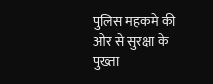पुलिस महकमे की ओर से सुरक्षा के पुख्ता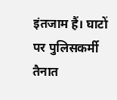इंतजाम हैं। घाटों पर पुलिसकर्मी तैनात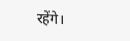रहेंगे।